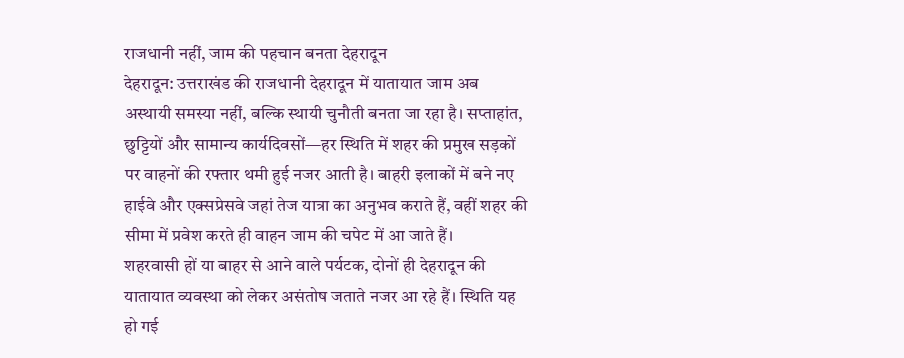राजधानी नहीं, जाम की पहचान बनता देहरादून
देहरादून: उत्तराखंड की राजधानी देहरादून में यातायात जाम अब अस्थायी समस्या नहीं, बल्कि स्थायी चुनौती बनता जा रहा है। सप्ताहांत, छुट्टियों और सामान्य कार्यदिवसों—हर स्थिति में शहर की प्रमुख सड़कों पर वाहनों की रफ्तार थमी हुई नजर आती है। बाहरी इलाकों में बने नए हाईवे और एक्सप्रेसवे जहां तेज यात्रा का अनुभव कराते हैं, वहीं शहर की सीमा में प्रवेश करते ही वाहन जाम की चपेट में आ जाते हैं।
शहरवासी हों या बाहर से आने वाले पर्यटक, दोनों ही देहरादून की यातायात व्यवस्था को लेकर असंतोष जताते नजर आ रहे हैं। स्थिति यह हो गई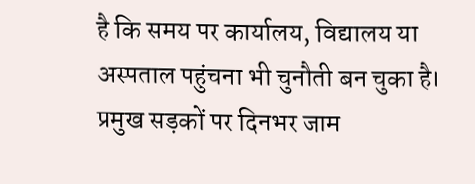है कि समय पर कार्यालय, विद्यालय या अस्पताल पहुंचना भी चुनौती बन चुका है।
प्रमुख सड़कों पर दिनभर जाम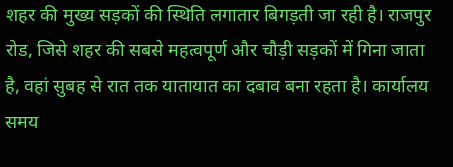शहर की मुख्य सड़कों की स्थिति लगातार बिगड़ती जा रही है। राजपुर रोड, जिसे शहर की सबसे महत्वपूर्ण और चौड़ी सड़कों में गिना जाता है, वहां सुबह से रात तक यातायात का दबाव बना रहता है। कार्यालय समय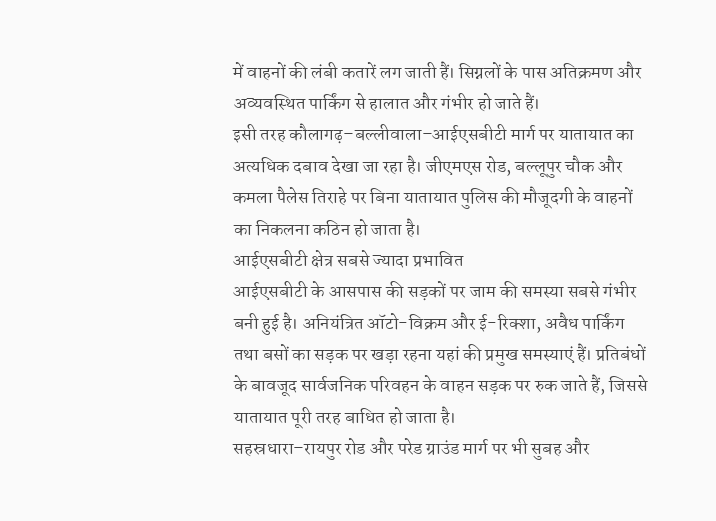में वाहनों की लंबी कतारें लग जाती हैं। सिग्नलों के पास अतिक्रमण और अव्यवस्थित पार्किंग से हालात और गंभीर हो जाते हैं।
इसी तरह कौलागढ़–बल्लीवाला–आईएसबीटी मार्ग पर यातायात का अत्यधिक दबाव देखा जा रहा है। जीएमएस रोड, बल्लूपुर चौक और कमला पैलेस तिराहे पर बिना यातायात पुलिस की मौजूदगी के वाहनों का निकलना कठिन हो जाता है।
आईएसबीटी क्षेत्र सबसे ज्यादा प्रभावित
आईएसबीटी के आसपास की सड़कों पर जाम की समस्या सबसे गंभीर बनी हुई है। अनियंत्रित ऑटो-विक्रम और ई-रिक्शा, अवैध पार्किंग तथा बसों का सड़क पर खड़ा रहना यहां की प्रमुख समस्याएं हैं। प्रतिबंधों के बावजूद सार्वजनिक परिवहन के वाहन सड़क पर रुक जाते हैं, जिससे यातायात पूरी तरह बाधित हो जाता है।
सहस्रधारा–रायपुर रोड और परेड ग्राउंड मार्ग पर भी सुबह और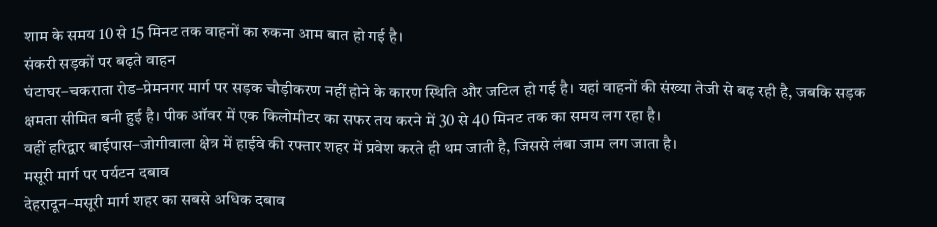शाम के समय 10 से 15 मिनट तक वाहनों का रुकना आम बात हो गई है।
संकरी सड़कों पर बढ़ते वाहन
घंटाघर–चकराता रोड–प्रेमनगर मार्ग पर सड़क चौड़ीकरण नहीं होने के कारण स्थिति और जटिल हो गई है। यहां वाहनों की संख्या तेजी से बढ़ रही है, जबकि सड़क क्षमता सीमित बनी हुई है। पीक ऑवर में एक किलोमीटर का सफर तय करने में 30 से 40 मिनट तक का समय लग रहा है।
वहीं हरिद्वार बाईपास–जोगीवाला क्षेत्र में हाईवे की रफ्तार शहर में प्रवेश करते ही थम जाती है, जिससे लंबा जाम लग जाता है।
मसूरी मार्ग पर पर्यटन दबाव
देहरादून–मसूरी मार्ग शहर का सबसे अधिक दबाव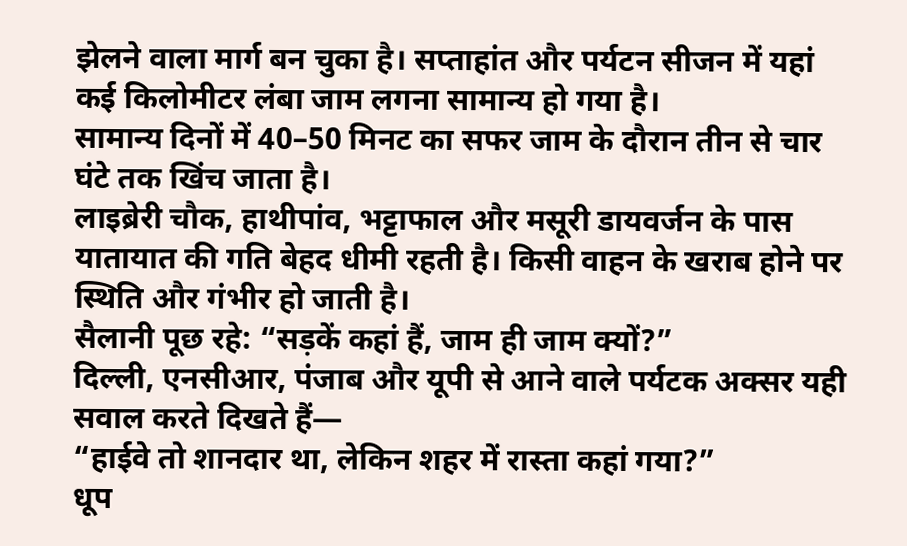झेलने वाला मार्ग बन चुका है। सप्ताहांत और पर्यटन सीजन में यहां कई किलोमीटर लंबा जाम लगना सामान्य हो गया है।
सामान्य दिनों में 40–50 मिनट का सफर जाम के दौरान तीन से चार घंटे तक खिंच जाता है।
लाइब्रेरी चौक, हाथीपांव, भट्टाफाल और मसूरी डायवर्जन के पास यातायात की गति बेहद धीमी रहती है। किसी वाहन के खराब होने पर स्थिति और गंभीर हो जाती है।
सैलानी पूछ रहे: “सड़कें कहां हैं, जाम ही जाम क्यों?”
दिल्ली, एनसीआर, पंजाब और यूपी से आने वाले पर्यटक अक्सर यही सवाल करते दिखते हैं—
“हाईवे तो शानदार था, लेकिन शहर में रास्ता कहां गया?”
धूप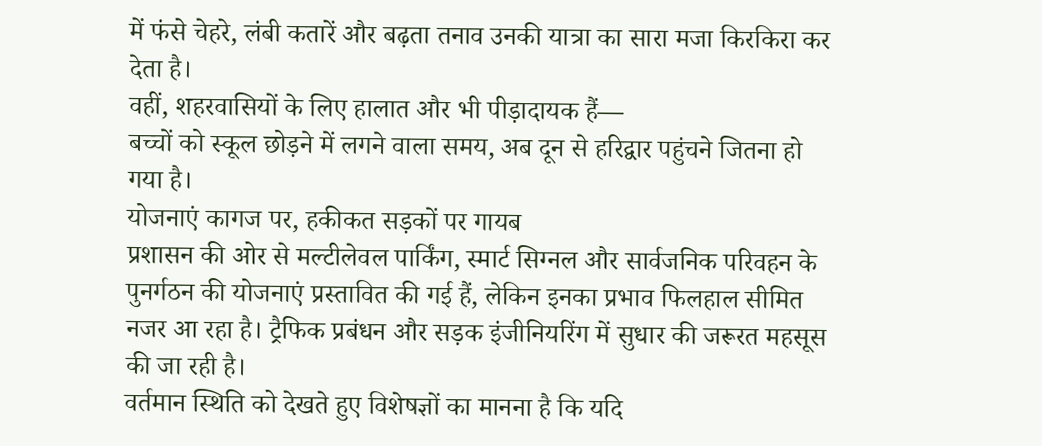में फंसे चेहरे, लंबी कतारें और बढ़ता तनाव उनकी यात्रा का सारा मजा किरकिरा कर देता है।
वहीं, शहरवासियों के लिए हालात और भी पीड़ादायक हैं—
बच्चों को स्कूल छोड़ने में लगने वाला समय, अब दून से हरिद्वार पहुंचने जितना हो गया है।
योजनाएं कागज पर, हकीकत सड़कों पर गायब
प्रशासन की ओर से मल्टीलेवल पार्किंग, स्मार्ट सिग्नल और सार्वजनिक परिवहन के पुनर्गठन की योजनाएं प्रस्तावित की गई हैं, लेकिन इनका प्रभाव फिलहाल सीमित नजर आ रहा है। ट्रैफिक प्रबंधन और सड़क इंजीनियरिंग में सुधार की जरूरत महसूस की जा रही है।
वर्तमान स्थिति को देखते हुए विशेषज्ञों का मानना है कि यदि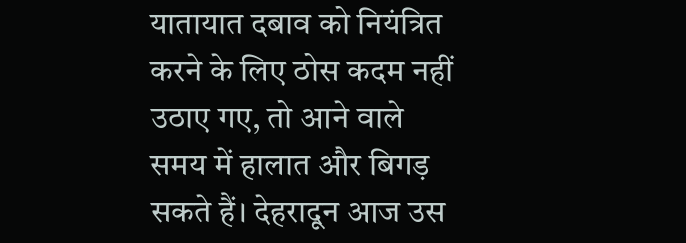यातायात दबाव को नियंत्रित करने के लिए ठोस कदम नहीं उठाए गए, तो आने वाले समय में हालात और बिगड़ सकते हैं। देहरादून आज उस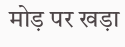मोड़ पर खड़ा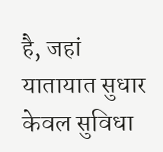है, जहां यातायात सुधार केवल सुविधा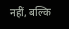नहीं, बल्कि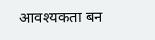आवश्यकता बन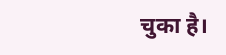चुका है।